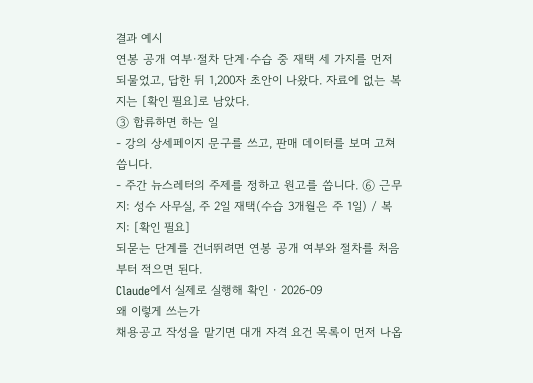결과 예시
연봉 공개 여부·절차 단계·수습 중 재택 세 가지를 먼저 되물었고, 답한 뒤 1,200자 초안이 나왔다. 자료에 없는 복지는 [확인 필요]로 남았다.
③ 합류하면 하는 일
- 강의 상세페이지 문구를 쓰고, 판매 데이터를 보며 고쳐 씁니다.
- 주간 뉴스레터의 주제를 정하고 원고를 씁니다. ⑥ 근무지: 성수 사무실, 주 2일 재택(수습 3개월은 주 1일) / 복지: [확인 필요]
되묻는 단계를 건너뛰려면 연봉 공개 여부와 절차를 처음부터 적으면 된다.
Claude에서 실제로 실행해 확인 · 2026-09
왜 이렇게 쓰는가
채용공고 작성을 맡기면 대개 자격 요건 목록이 먼저 나옵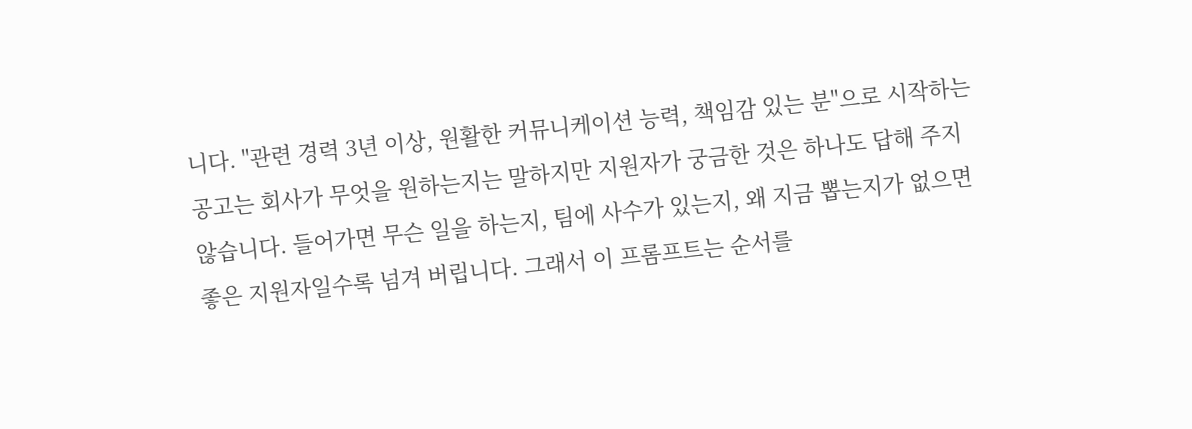니다. "관련 경력 3년 이상, 원활한 커뮤니케이션 능력, 책임감 있는 분"으로 시작하는 공고는 회사가 무엇을 원하는지는 말하지만 지원자가 궁금한 것은 하나도 답해 주지 않습니다. 들어가면 무슨 일을 하는지, 팀에 사수가 있는지, 왜 지금 뽑는지가 없으면 좋은 지원자일수록 넘겨 버립니다. 그래서 이 프롬프트는 순서를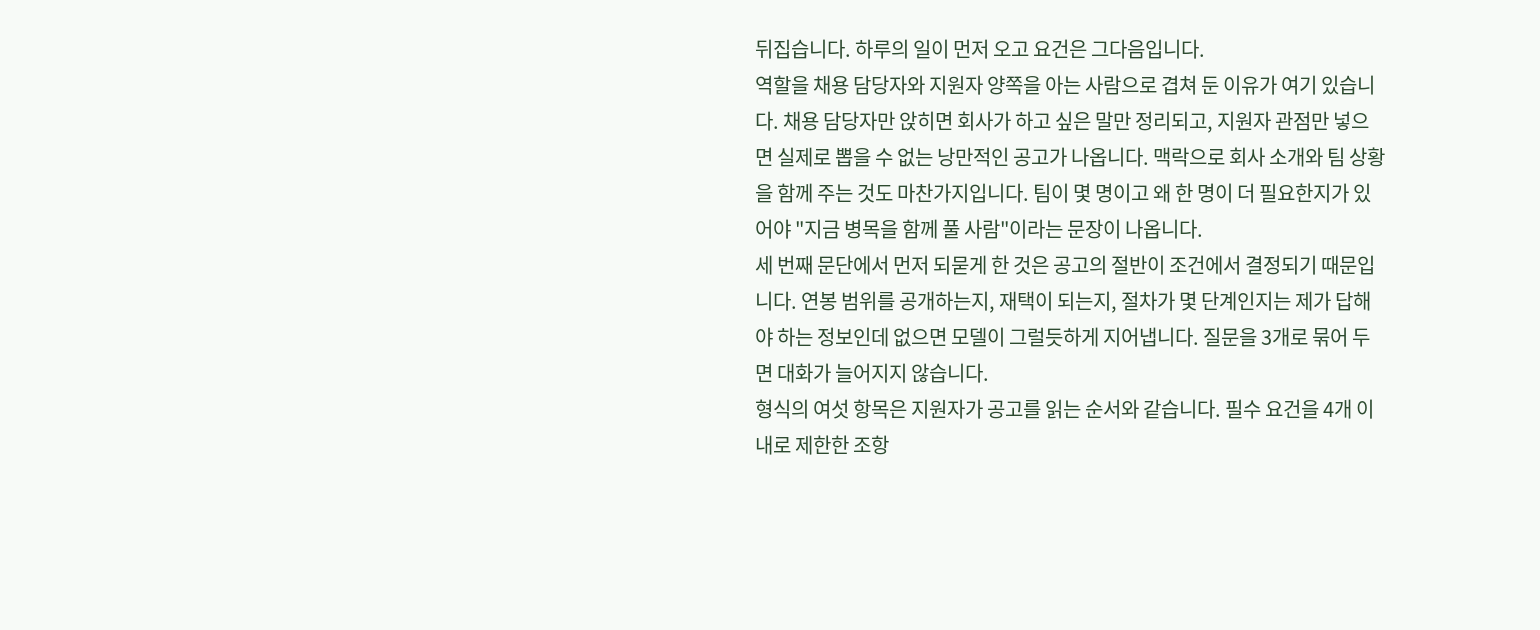뒤집습니다. 하루의 일이 먼저 오고 요건은 그다음입니다.
역할을 채용 담당자와 지원자 양쪽을 아는 사람으로 겹쳐 둔 이유가 여기 있습니다. 채용 담당자만 앉히면 회사가 하고 싶은 말만 정리되고, 지원자 관점만 넣으면 실제로 뽑을 수 없는 낭만적인 공고가 나옵니다. 맥락으로 회사 소개와 팀 상황을 함께 주는 것도 마찬가지입니다. 팀이 몇 명이고 왜 한 명이 더 필요한지가 있어야 "지금 병목을 함께 풀 사람"이라는 문장이 나옵니다.
세 번째 문단에서 먼저 되묻게 한 것은 공고의 절반이 조건에서 결정되기 때문입니다. 연봉 범위를 공개하는지, 재택이 되는지, 절차가 몇 단계인지는 제가 답해야 하는 정보인데 없으면 모델이 그럴듯하게 지어냅니다. 질문을 3개로 묶어 두면 대화가 늘어지지 않습니다.
형식의 여섯 항목은 지원자가 공고를 읽는 순서와 같습니다. 필수 요건을 4개 이내로 제한한 조항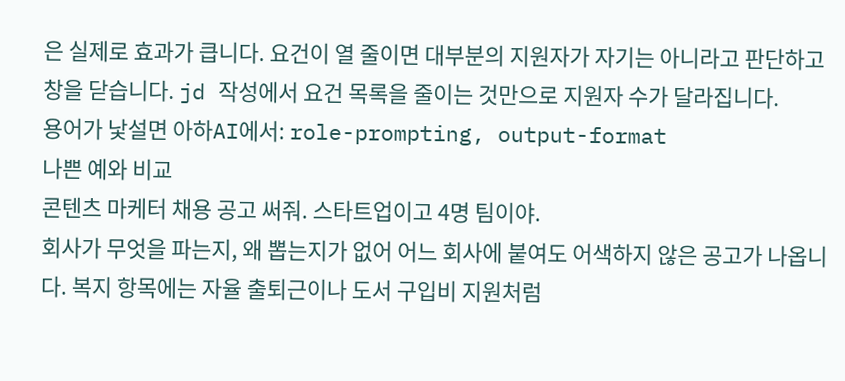은 실제로 효과가 큽니다. 요건이 열 줄이면 대부분의 지원자가 자기는 아니라고 판단하고 창을 닫습니다. jd 작성에서 요건 목록을 줄이는 것만으로 지원자 수가 달라집니다.
용어가 낯설면 아하AI에서: role-prompting, output-format
나쁜 예와 비교
콘텐츠 마케터 채용 공고 써줘. 스타트업이고 4명 팀이야.
회사가 무엇을 파는지, 왜 뽑는지가 없어 어느 회사에 붙여도 어색하지 않은 공고가 나옵니다. 복지 항목에는 자율 출퇴근이나 도서 구입비 지원처럼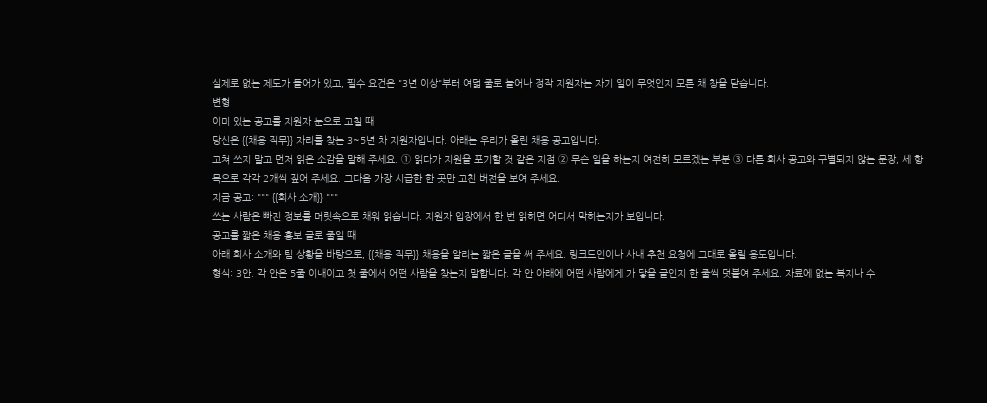실제로 없는 제도가 들어가 있고, 필수 요건은 "3년 이상"부터 여덟 줄로 늘어나 정작 지원자는 자기 일이 무엇인지 모른 채 창을 닫습니다.
변형
이미 있는 공고를 지원자 눈으로 고칠 때
당신은 {{채용 직무}} 자리를 찾는 3~5년 차 지원자입니다. 아래는 우리가 올린 채용 공고입니다.
고쳐 쓰지 말고 먼저 읽은 소감을 말해 주세요. ① 읽다가 지원을 포기할 것 같은 지점 ② 무슨 일을 하는지 여전히 모르겠는 부분 ③ 다른 회사 공고와 구별되지 않는 문장, 세 항목으로 각각 2개씩 짚어 주세요. 그다음 가장 시급한 한 곳만 고친 버전을 보여 주세요.
지금 공고: """ {{회사 소개}} """
쓰는 사람은 빠진 정보를 머릿속으로 채워 읽습니다. 지원자 입장에서 한 번 읽히면 어디서 막히는지가 보입니다.
공고를 짧은 채용 홍보 글로 줄일 때
아래 회사 소개와 팀 상황을 바탕으로, {{채용 직무}} 채용을 알리는 짧은 글을 써 주세요. 링크드인이나 사내 추천 요청에 그대로 올릴 용도입니다.
형식: 3안. 각 안은 5줄 이내이고 첫 줄에서 어떤 사람을 찾는지 말합니다. 각 안 아래에 어떤 사람에게 가 닿을 글인지 한 줄씩 덧붙여 주세요. 자료에 없는 복지나 수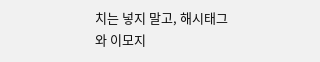치는 넣지 말고, 해시태그와 이모지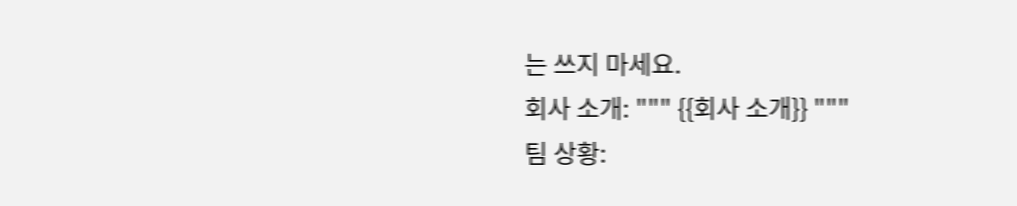는 쓰지 마세요.
회사 소개: """ {{회사 소개}} """
팀 상황: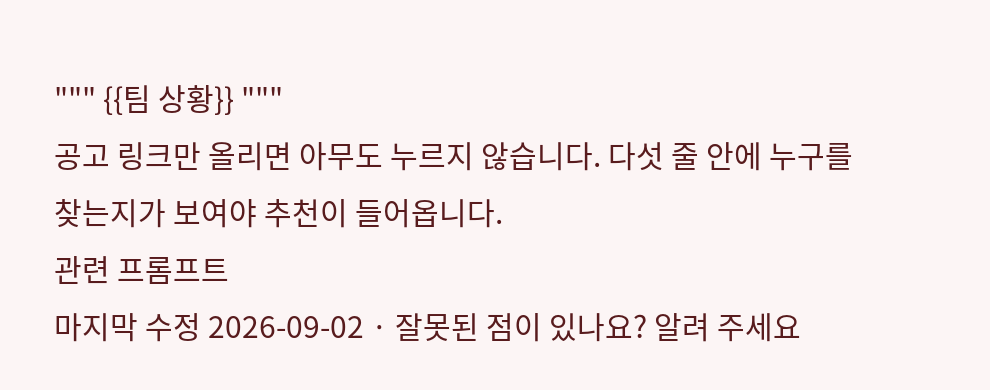""" {{팀 상황}} """
공고 링크만 올리면 아무도 누르지 않습니다. 다섯 줄 안에 누구를 찾는지가 보여야 추천이 들어옵니다.
관련 프롬프트
마지막 수정 2026-09-02 · 잘못된 점이 있나요? 알려 주세요